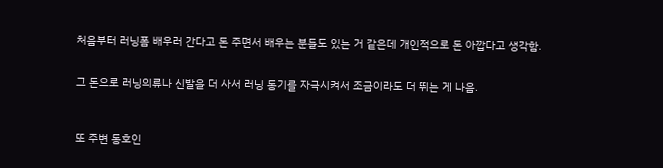처음부터 러닝폼 배우러 간다고 돈 주면서 배우는 분들도 있는 거 같은데 개인적으로 돈 아깝다고 생각함.


그 돈으로 러닝의류나 신발을 더 사서 러닝 동기를 자극시켜서 조금이라도 더 뛰는 게 나음.



또 주변 동호인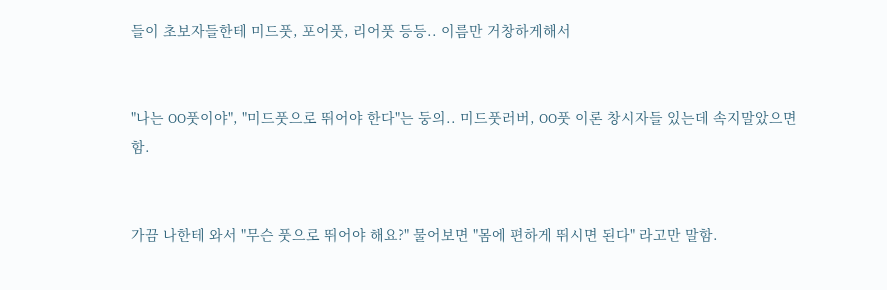들이 초보자들한테 미드풋, 포어풋, 리어풋 등등.. 이름만 거창하게해서


"나는 OO풋이야", "미드풋으로 뛰어야 한다"는 둥의.. 미드풋러버, OO풋 이론 창시자들 있는데 속지말았으면 함.


가끔 나한테 와서 "무슨 풋으로 뛰어야 해요?" 물어보면 "몸에 편하게 뛰시면 된다" 라고만 말함.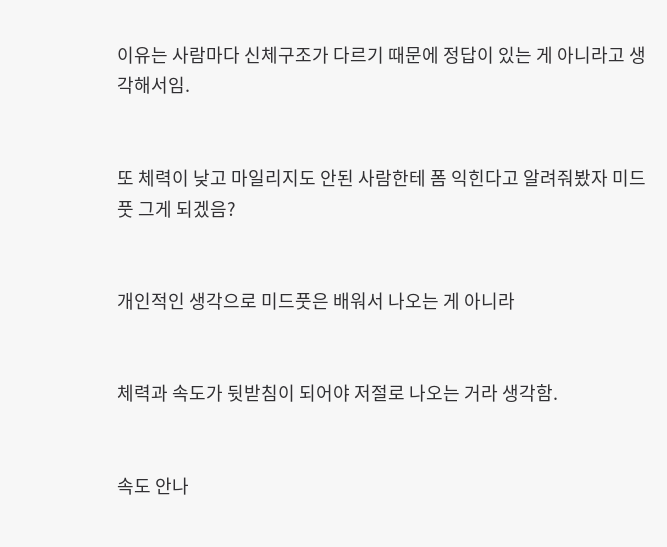이유는 사람마다 신체구조가 다르기 때문에 정답이 있는 게 아니라고 생각해서임.


또 체력이 낮고 마일리지도 안된 사람한테 폼 익힌다고 알려줘봤자 미드풋 그게 되겠음?


개인적인 생각으로 미드풋은 배워서 나오는 게 아니라


체력과 속도가 뒷받침이 되어야 저절로 나오는 거라 생각함.


속도 안나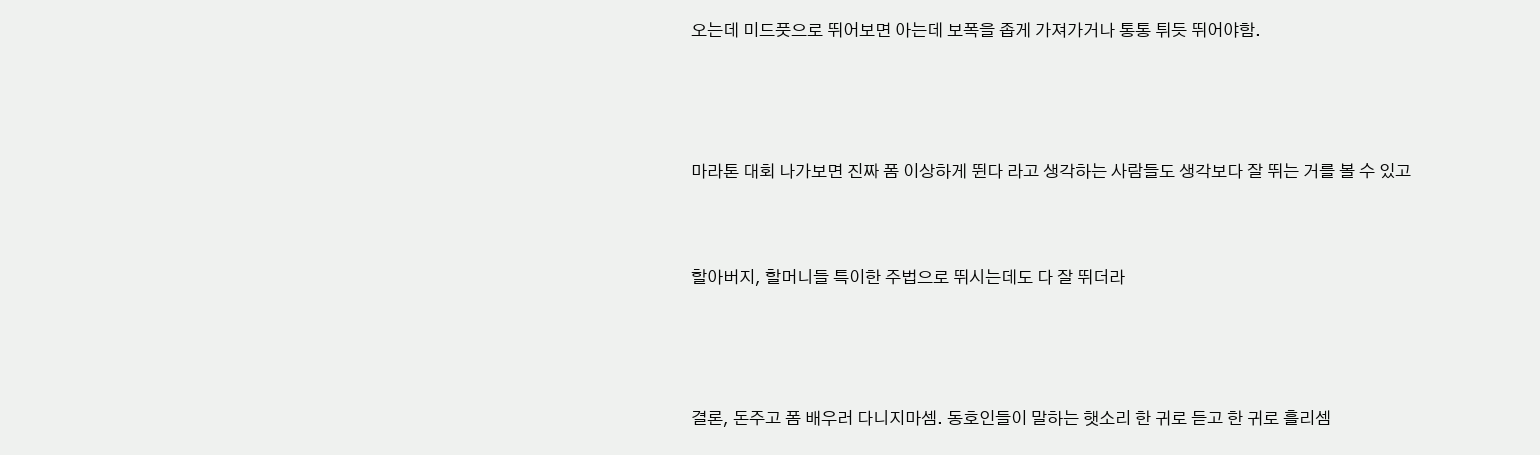오는데 미드풋으로 뛰어보면 아는데 보폭을 좁게 가져가거나 통통 튀듯 뛰어야함.



마라톤 대회 나가보면 진짜 폼 이상하게 뛴다 라고 생각하는 사람들도 생각보다 잘 뛰는 거를 볼 수 있고


할아버지, 할머니들 특이한 주법으로 뛰시는데도 다 잘 뛰더라



결론, 돈주고 폼 배우러 다니지마셈. 동호인들이 말하는 햇소리 한 귀로 듣고 한 귀로 흘리셈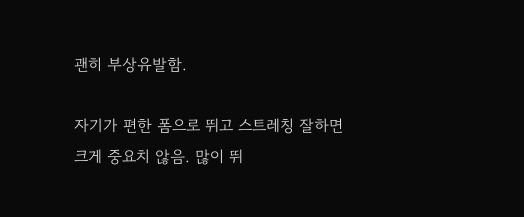괜히 부상유발함.

자기가 편한 폼으로 뛰고 스트레칭 잘하면 크게 중요치 않음. 많이 뛰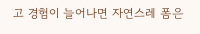고 경험이 늘어나면 자연스레 폼은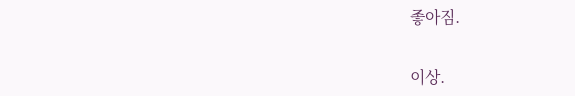좋아짐.


이상.